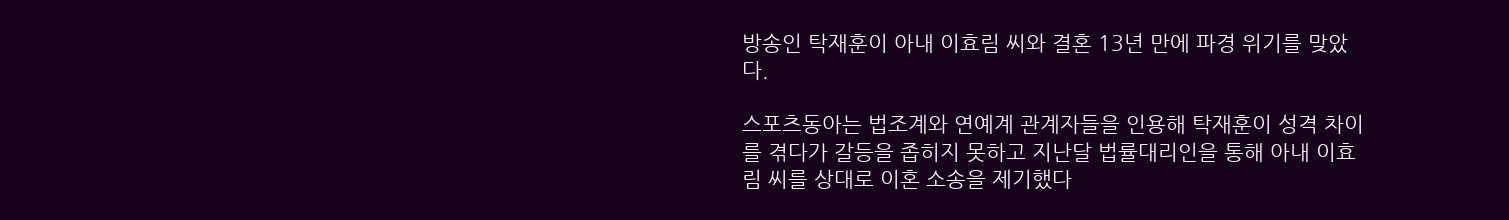방송인 탁재훈이 아내 이효림 씨와 결혼 13년 만에 파경 위기를 맞았다.

스포츠동아는 법조계와 연예계 관계자들을 인용해 탁재훈이 성격 차이를 겪다가 갈등을 좁히지 못하고 지난달 법률대리인을 통해 아내 이효림 씨를 상대로 이혼 소송을 제기했다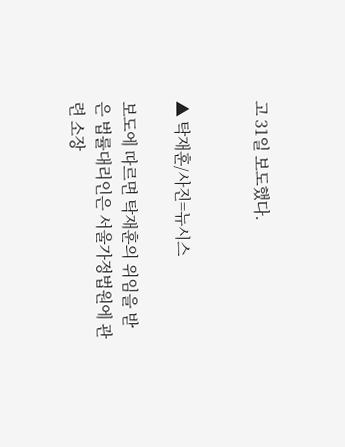고 31일 보도했다.


▲ 탁재훈/사진=뉴시스

보도에 따르면 탁재훈의 위임을 받은 법률대리인은 서울가정법원에 관련 소장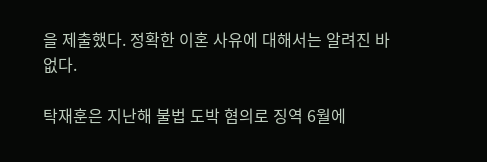을 제출했다. 정확한 이혼 사유에 대해서는 알려진 바 없다.

탁재훈은 지난해 불법 도박 혐의로 징역 6월에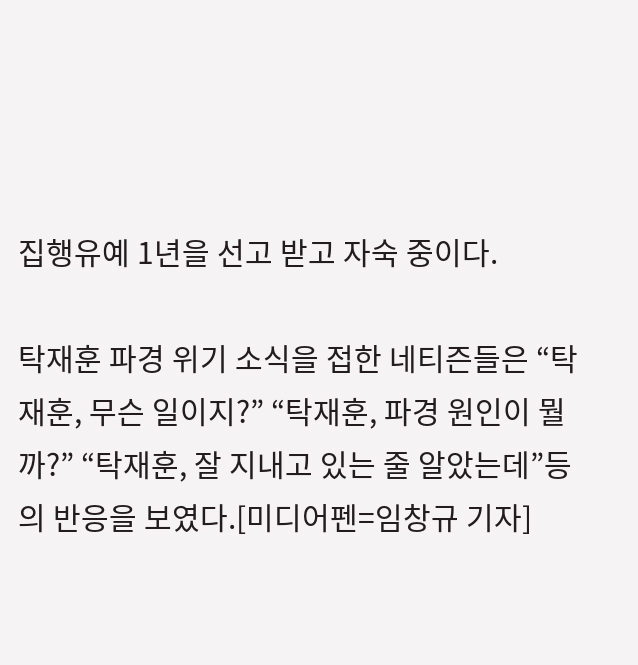집행유예 1년을 선고 받고 자숙 중이다.

탁재훈 파경 위기 소식을 접한 네티즌들은 “탁재훈, 무슨 일이지?” “탁재훈, 파경 원인이 뭘까?” “탁재훈, 잘 지내고 있는 줄 알았는데”등의 반응을 보였다.[미디어펜=임창규 기자]